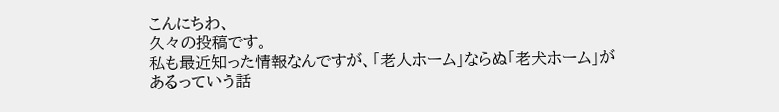こんにちわ、
久々の投稿です。
私も最近知った情報なんですが、「老人ホーム」ならぬ「老犬ホーム」が
あるっていう話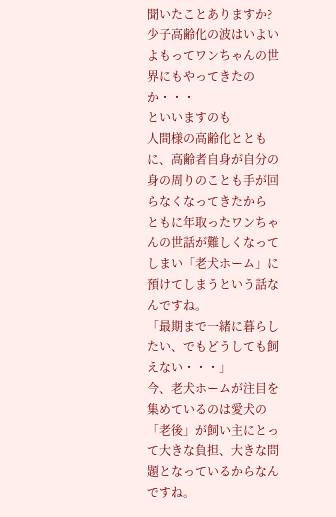聞いたことありますか?
少子高齢化の波はいよいよもってワンちゃんの世界にもやってきたのか・・・
といいますのも
人間様の高齢化とともに、高齢者自身が自分の身の周りのことも手が回らなくなってきたから
ともに年取ったワンちゃんの世話が難しくなってしまい「老犬ホーム」に預けてしまうという話なんですね。
「最期まで一緒に暮らしたい、でもどうしても飼えない・・・」
今、老犬ホームが注目を集めているのは愛犬の「老後」が飼い主にとって大きな負担、大きな問題となっているからなんですね。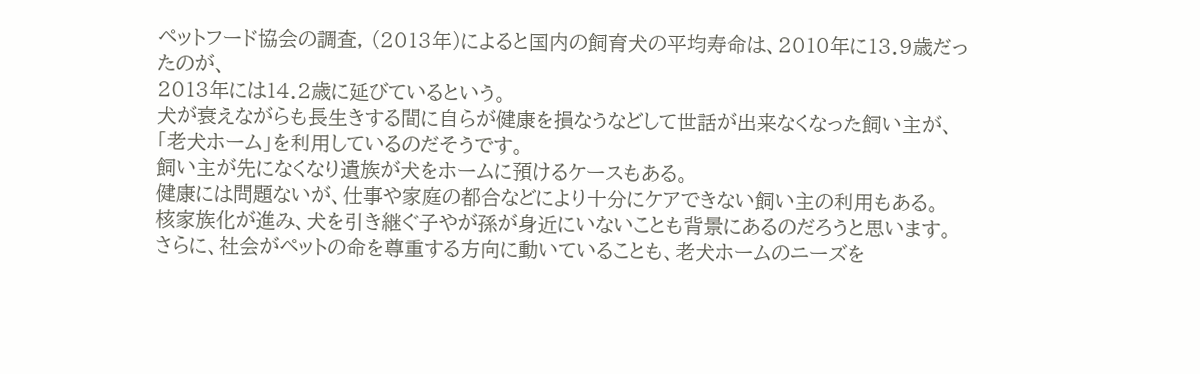ペットフード協会の調査, (2013年)によると国内の飼育犬の平均寿命は、2010年に13.9歳だったのが、
2013年には14.2歳に延びているという。
犬が衰えながらも長生きする間に自らが健康を損なうなどして世話が出来なくなった飼い主が、
「老犬ホーム」を利用しているのだそうです。
飼い主が先になくなり遺族が犬をホームに預けるケースもある。
健康には問題ないが、仕事や家庭の都合などにより十分にケアできない飼い主の利用もある。
核家族化が進み、犬を引き継ぐ子やが孫が身近にいないことも背景にあるのだろうと思います。
さらに、社会がペットの命を尊重する方向に動いていることも、老犬ホームのニーズを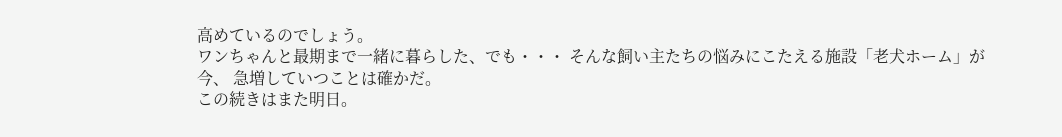高めているのでしょう。
ワンちゃんと最期まで一緒に暮らした、でも・・・ そんな飼い主たちの悩みにこたえる施設「老犬ホーム」が
今、 急増していつことは確かだ。
この続きはまた明日。